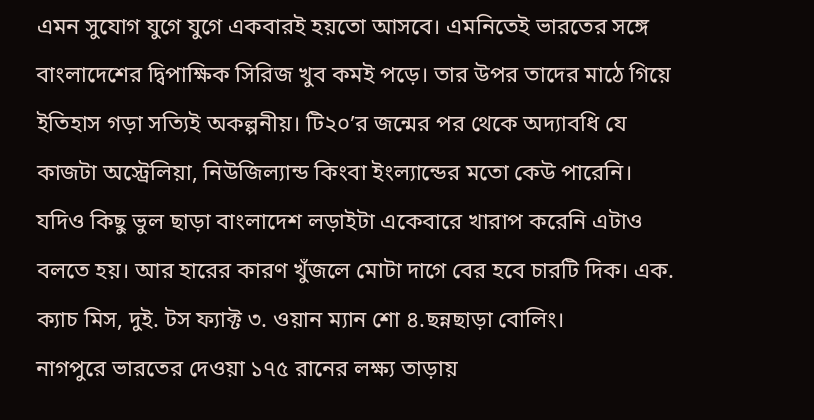এমন সুযোগ যুগে যুগে একবারই হয়তো আসবে। এমনিতেই ভারতের সঙ্গে বাংলাদেশের দ্বিপাক্ষিক সিরিজ খুব কমই পড়ে। তার উপর তাদের মাঠে গিয়ে ইতিহাস গড়া সত্যিই অকল্পনীয়। টি২০’র জন্মের পর থেকে অদ্যাবধি যে কাজটা অস্ট্রেলিয়া, নিউজিল্যান্ড কিংবা ইংল্যান্ডের মতো কেউ পারেনি। যদিও কিছু ভুল ছাড়া বাংলাদেশ লড়াইটা একেবারে খারাপ করেনি এটাও বলতে হয়। আর হারের কারণ খুঁজলে মোটা দাগে বের হবে চারটি দিক। এক. ক্যাচ মিস, দুই. টস ফ্যাক্ট ৩. ওয়ান ম্যান শো ৪.ছন্নছাড়া বোলিং।
নাগপুরে ভারতের দেওয়া ১৭৫ রানের লক্ষ্য তাড়ায়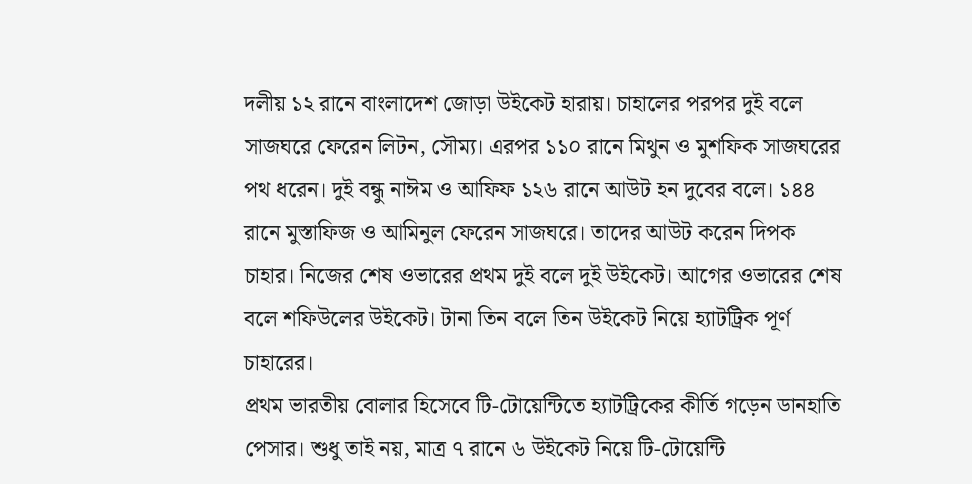দলীয় ১২ রানে বাংলাদেশ জোড়া উইকেট হারায়। চাহালের পরপর দুই বলে সাজঘরে ফেরেন লিটন, সৌম্য। এরপর ১১০ রানে মিথুন ও মুশফিক সাজঘরের পথ ধরেন। দুই বন্ধু নাঈম ও আফিফ ১২৬ রানে আউট হন দুবের বলে। ১৪৪ রানে মুস্তাফিজ ও আমিনুল ফেরেন সাজঘরে। তাদের আউট করেন দিপক চাহার। নিজের শেষ ওভারের প্রথম দুই বলে দুই উইকেট। আগের ওভারের শেষ বলে শফিউলের উইকেট। টানা তিন বলে তিন উইকেট নিয়ে হ্যাটট্রিক পূর্ণ চাহারের।
প্রথম ভারতীয় বোলার হিসেবে টি-টোয়েন্টিতে হ্যাটট্রিকের কীর্তি গড়েন ডানহাতি পেসার। শুধু তাই নয়, মাত্র ৭ রানে ৬ উইকেট নিয়ে টি-টোয়েন্টি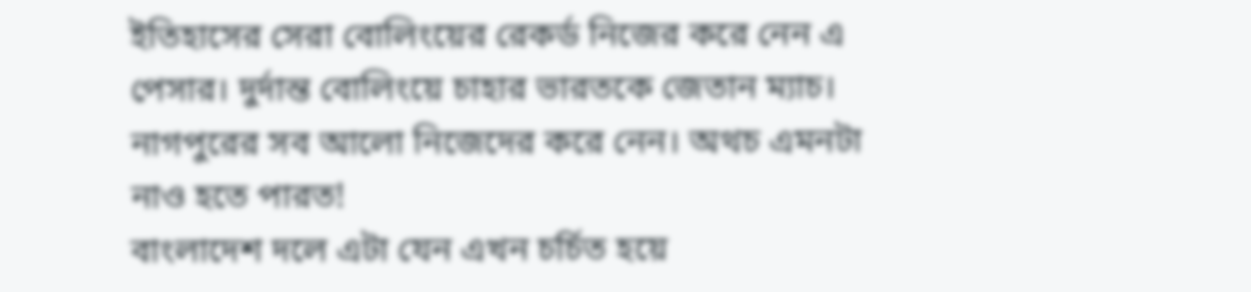ইতিহাসের সেরা বোলিংয়ের রেকর্ড নিজের করে নেন এ পেসার। দুর্দান্ত বোলিংয়ে চাহার ভারতকে জেতান ম্যাচ। নাগপুরের সব আলো নিজেদের করে নেন। অথচ এমনটা নাও হতে পারত!
বাংলাদেশ দলে এটা যেন এখন চর্চিত হয়ে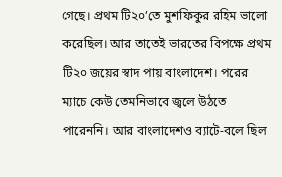গেছে। প্রথম টি২০’তে মুশফিকুর রহিম ভালো করেছিল। আর তাতেই ভারতের বিপক্ষে প্রথম টি২০ জয়ের স্বাদ পায় বাংলাদেশ। পরের ম্যাচে কেউ তেমনিভাবে জ্বলে উঠতে পারেননি। আর বাংলাদেশও ব্যাটে-বলে ছিল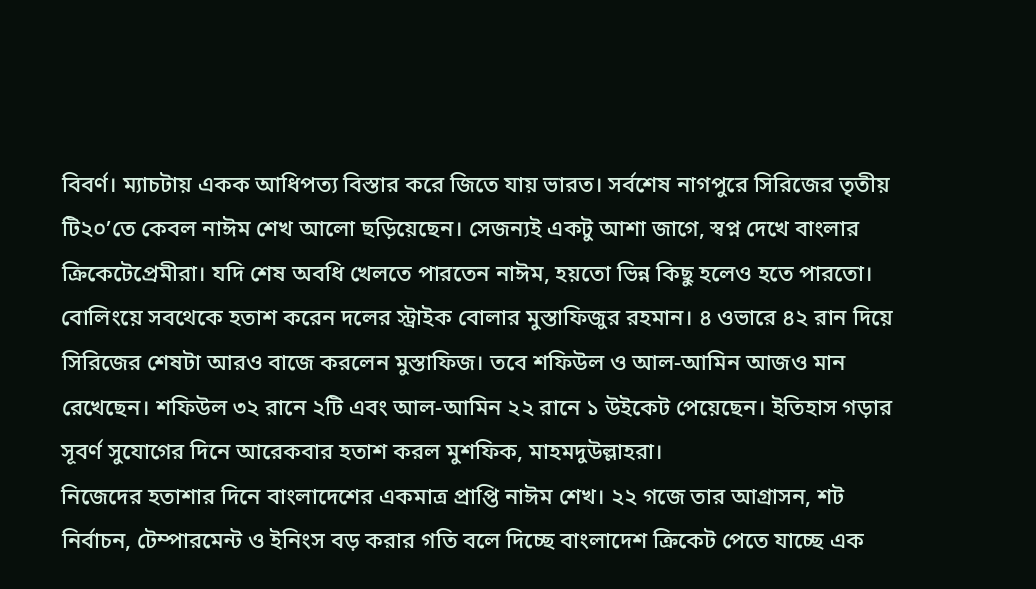বিবর্ণ। ম্যাচটায় একক আধিপত্য বিস্তার করে জিতে যায় ভারত। সর্বশেষ নাগপুরে সিরিজের তৃতীয় টি২০’তে কেবল নাঈম শেখ আলো ছড়িয়েছেন। সেজন্যই একটু আশা জাগে, স্বপ্ন দেখে বাংলার ক্রিকেটেপ্রেমীরা। যদি শেষ অবধি খেলতে পারতেন নাঈম, হয়তো ভিন্ন কিছু হলেও হতে পারতো।
বোলিংয়ে সবথেকে হতাশ করেন দলের স্ট্রাইক বোলার মুস্তাফিজুর রহমান। ৪ ওভারে ৪২ রান দিয়ে সিরিজের শেষটা আরও বাজে করলেন মুস্তাফিজ। তবে শফিউল ও আল-আমিন আজও মান রেখেছেন। শফিউল ৩২ রানে ২টি এবং আল-আমিন ২২ রানে ১ উইকেট পেয়েছেন। ইতিহাস গড়ার সূবর্ণ সুযোগের দিনে আরেকবার হতাশ করল মুশফিক, মাহমদুউল্লাহরা।
নিজেদের হতাশার দিনে বাংলাদেশের একমাত্র প্রাপ্তি নাঈম শেখ। ২২ গজে তার আগ্রাসন, শট নির্বাচন, টেম্পারমেন্ট ও ইনিংস বড় করার গতি বলে দিচ্ছে বাংলাদেশ ক্রিকেট পেতে যাচ্ছে এক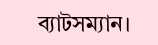ব্যাটসম্যান।